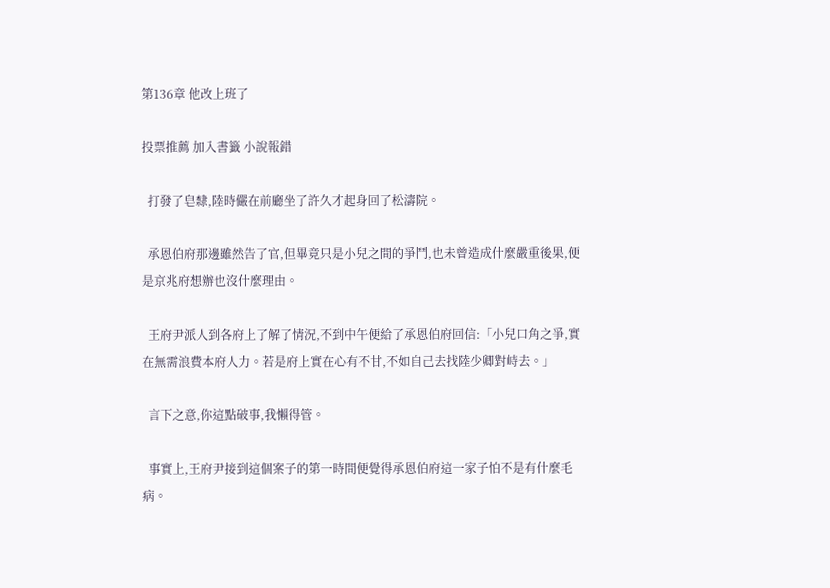第136章 他改上班了

投票推薦 加入書籤 小說報錯

  打發了皂隸,陸時儼在前廳坐了許久才起身回了松濤院。

  承恩伯府那邊雖然告了官,但畢竟只是小兒之間的爭鬥,也未曾造成什麼嚴重後果,便是京兆府想辦也沒什麼理由。

  王府尹派人到各府上了解了情況,不到中午便給了承恩伯府回信:「小兒口角之爭,實在無需浪費本府人力。若是府上實在心有不甘,不如自己去找陸少卿對峙去。」

  言下之意,你這點破事,我懶得管。

  事實上,王府尹接到這個案子的第一時間便覺得承恩伯府這一家子怕不是有什麼毛病。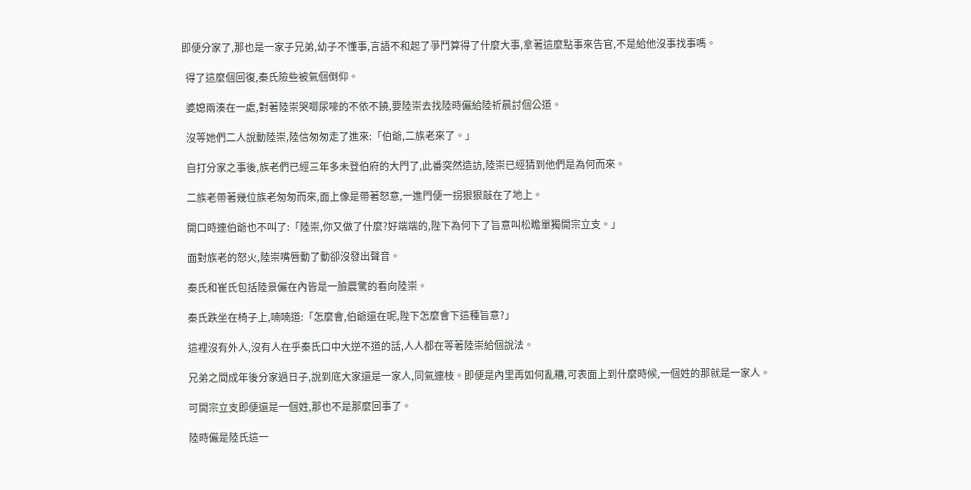即便分家了,那也是一家子兄弟,幼子不懂事,言語不和起了爭鬥算得了什麼大事,拿著這麼點事來告官,不是給他沒事找事嗎。

  得了這麼個回復,秦氏險些被氣個倒仰。

  婆媳兩湊在一處,對著陸崇哭唧尿嚎的不依不饒,要陸崇去找陸時儼給陸祈晨討個公道。

  沒等她們二人說動陸崇,陸信匆匆走了進來:「伯爺,二族老來了。」

  自打分家之事後,族老們已經三年多未登伯府的大門了,此番突然造訪,陸崇已經猜到他們是為何而來。

  二族老帶著幾位族老匆匆而來,面上像是帶著怒意,一進門便一拐狠狠敲在了地上。

  開口時連伯爺也不叫了:「陸崇,你又做了什麼?好端端的,陛下為何下了旨意叫松瞻單獨開宗立支。」

  面對族老的怒火,陸崇嘴唇動了動卻沒發出聲音。

  秦氏和崔氏包括陸景儼在內皆是一臉震驚的看向陸崇。

  秦氏跌坐在椅子上,喃喃道:「怎麼會,伯爺還在呢,陛下怎麼會下這種旨意?」

  這裡沒有外人,沒有人在乎秦氏口中大逆不道的話,人人都在等著陸崇給個說法。

  兄弟之間成年後分家過日子,說到底大家還是一家人,同氣連枝。即便是內里再如何亂糟,可表面上到什麼時候,一個姓的那就是一家人。

  可開宗立支即便還是一個姓,那也不是那麼回事了。

  陸時儼是陸氏這一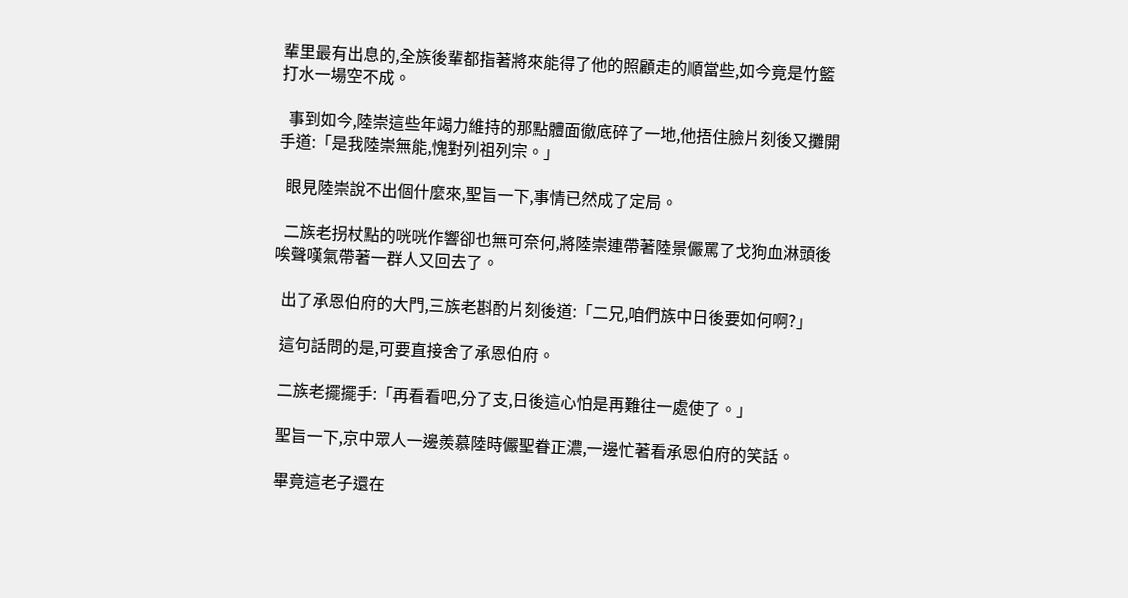輩里最有出息的,全族後輩都指著將來能得了他的照顧走的順當些,如今竟是竹籃打水一場空不成。

  事到如今,陸崇這些年竭力維持的那點體面徹底碎了一地,他捂住臉片刻後又攤開手道:「是我陸崇無能,愧對列祖列宗。」

  眼見陸崇說不出個什麼來,聖旨一下,事情已然成了定局。

  二族老拐杖點的咣咣作響卻也無可奈何,將陸崇連帶著陸景儼罵了戈狗血淋頭後唉聲嘆氣帶著一群人又回去了。

  出了承恩伯府的大門,三族老斟酌片刻後道:「二兄,咱們族中日後要如何啊?」

  這句話問的是,可要直接舍了承恩伯府。

  二族老擺擺手:「再看看吧,分了支,日後這心怕是再難往一處使了。」

  聖旨一下,京中眾人一邊羨慕陸時儼聖眷正濃,一邊忙著看承恩伯府的笑話。

  畢竟這老子還在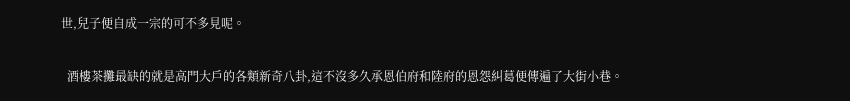世,兒子便自成一宗的可不多見呢。

  酒樓茶攤最缺的就是高門大戶的各類新奇八卦,這不沒多久承恩伯府和陸府的恩怨糾葛便傳遍了大街小巷。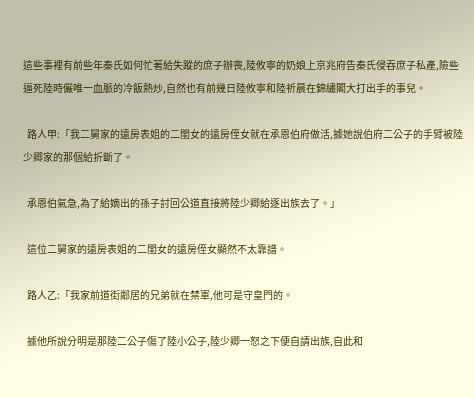這些事裡有前些年秦氏如何忙著給失蹤的庶子辦喪,陸攸寧的奶娘上京兆府告秦氏侵吞庶子私產,險些逼死陸時儼唯一血脈的冷飯熱炒,自然也有前幾日陸攸寧和陸祈晨在錦繡閣大打出手的事兒。

  路人甲:「我二舅家的遠房表姐的二閨女的遠房侄女就在承恩伯府做活,據她說伯府二公子的手臂被陸少卿家的那個給折斷了。

  承恩伯氣急,為了給嫡出的孫子討回公道直接將陸少卿給逐出族去了。」

  這位二舅家的遠房表姐的二閨女的遠房侄女顯然不太靠譜。

  路人乙:「我家前道街鄰居的兄弟就在禁軍,他可是守皇門的。

  據他所說分明是那陸二公子傷了陸小公子,陸少卿一怒之下便自請出族,自此和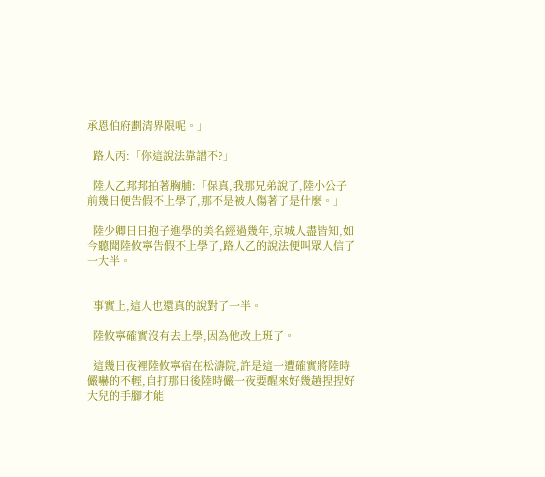承恩伯府劃清界限呢。」

  路人丙:「你這說法靠譜不?」

  陸人乙邦邦拍著胸脯:「保真,我那兄弟說了,陸小公子前幾日便告假不上學了,那不是被人傷著了是什麼。」

  陸少卿日日抱子進學的美名經過幾年,京城人盡皆知,如今聽聞陸攸寧告假不上學了,路人乙的說法便叫眾人信了一大半。


  事實上,這人也還真的說對了一半。

  陸攸寧確實沒有去上學,因為他改上班了。

  這幾日夜裡陸攸寧宿在松濤院,許是這一遭確實將陸時儼嚇的不輕,自打那日後陸時儼一夜要醒來好幾趟捏捏好大兒的手腳才能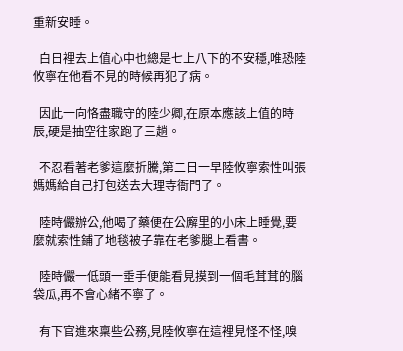重新安睡。

  白日裡去上值心中也總是七上八下的不安穩,唯恐陸攸寧在他看不見的時候再犯了病。

  因此一向恪盡職守的陸少卿,在原本應該上值的時辰,硬是抽空往家跑了三趟。

  不忍看著老爹這麼折騰,第二日一早陸攸寧索性叫張媽媽給自己打包送去大理寺衙門了。

  陸時儼辦公,他喝了藥便在公廨里的小床上睡覺,要麼就索性鋪了地毯被子靠在老爹腿上看書。

  陸時儼一低頭一垂手便能看見摸到一個毛茸茸的腦袋瓜,再不會心緒不寧了。

  有下官進來稟些公務,見陸攸寧在這裡見怪不怪,嗅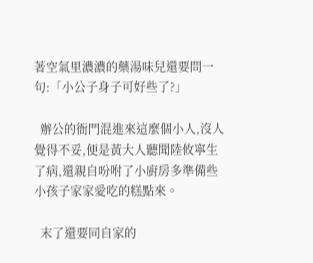著空氣里濃濃的藥湯味兒還要問一句:「小公子身子可好些了?」

  辦公的衙門混進來這麼個小人,沒人覺得不妥,便是黃大人聽聞陸攸寧生了病,還親自吩咐了小廚房多準備些小孩子家家愛吃的糕點來。

  末了還要同自家的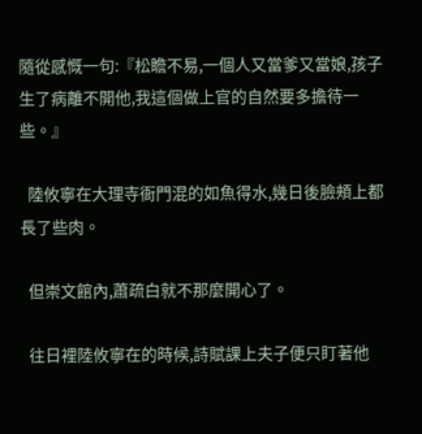隨從感慨一句:『松瞻不易,一個人又當爹又當娘,孩子生了病離不開他,我這個做上官的自然要多擔待一些。』

  陸攸寧在大理寺衙門混的如魚得水,幾日後臉頰上都長了些肉。

  但崇文館內,蕭疏白就不那麼開心了。

  往日裡陸攸寧在的時候,詩賦課上夫子便只盯著他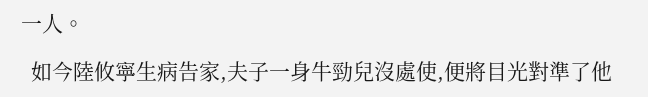一人。

  如今陸攸寧生病告家,夫子一身牛勁兒沒處使,便將目光對準了他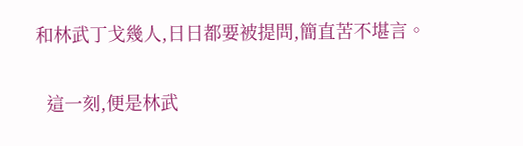和林武丁戈幾人,日日都要被提問,簡直苦不堪言。

  這一刻,便是林武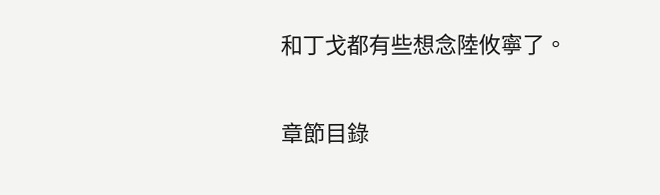和丁戈都有些想念陸攸寧了。

章節目錄